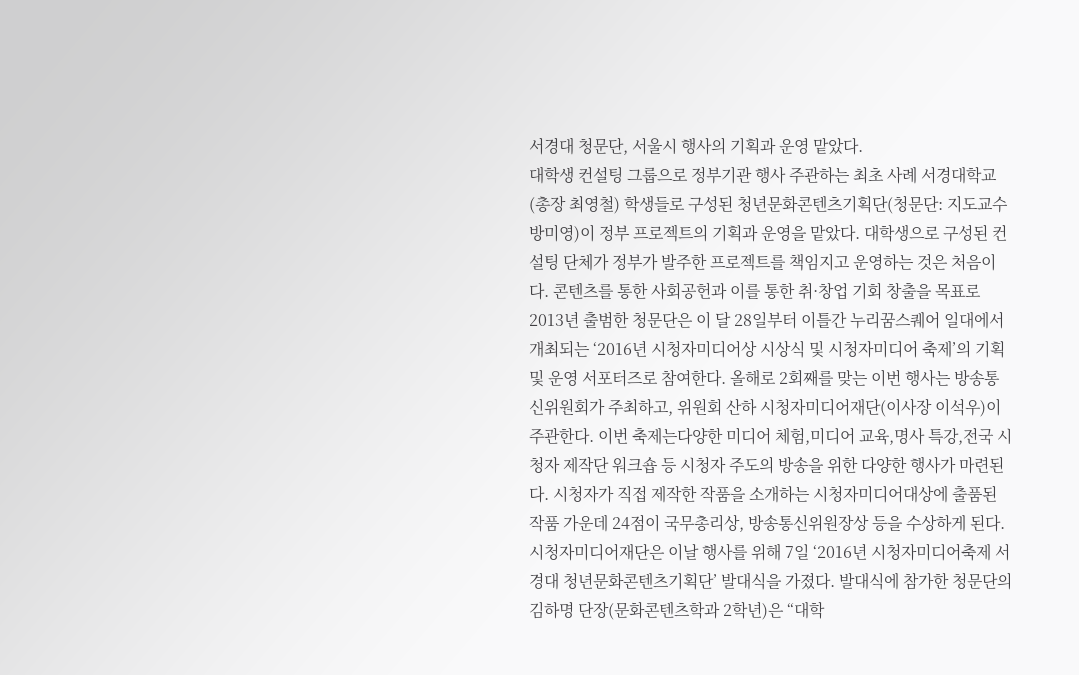서경대 청문단, 서울시 행사의 기획과 운영 맡았다.
대학생 컨설팅 그룹으로 정부기관 행사 주관하는 최초 사례 서경대학교(총장 최영철) 학생들로 구성된 청년문화콘텐츠기획단(청문단: 지도교수 방미영)이 정부 프로젝트의 기획과 운영을 맡았다. 대학생으로 구성된 컨설팅 단체가 정부가 발주한 프로젝트를 책임지고 운영하는 것은 처음이다. 콘텐츠를 통한 사회공헌과 이를 통한 취·창업 기회 창출을 목표로 2013년 출범한 청문단은 이 달 28일부터 이틀간 누리꿈스퀘어 일대에서 개최되는 ‘2016년 시청자미디어상 시상식 및 시청자미디어 축제’의 기획 및 운영 서포터즈로 참여한다. 올해로 2회째를 맞는 이번 행사는 방송통신위원회가 주최하고, 위원회 산하 시청자미디어재단(이사장 이석우)이 주관한다. 이번 축제는다양한 미디어 체험,미디어 교육,명사 특강,전국 시청자 제작단 워크숍 등 시청자 주도의 방송을 위한 다양한 행사가 마련된다. 시청자가 직접 제작한 작품을 소개하는 시청자미디어대상에 출품된 작품 가운데 24점이 국무총리상, 방송통신위원장상 등을 수상하게 된다. 시청자미디어재단은 이날 행사를 위해 7일 ‘2016년 시청자미디어축제 서경대 청년문화콘텐츠기획단’ 발대식을 가졌다. 발대식에 참가한 청문단의 김하명 단장(문화콘텐츠학과 2학년)은 “대학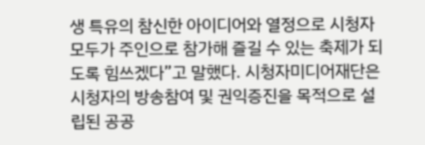생 특유의 참신한 아이디어와 열정으로 시청자 모두가 주인으로 참가해 즐길 수 있는 축제가 되도록 힘쓰겠다”고 말했다. 시청자미디어재단은 시청자의 방송참여 및 권익증진을 목적으로 설립된 공공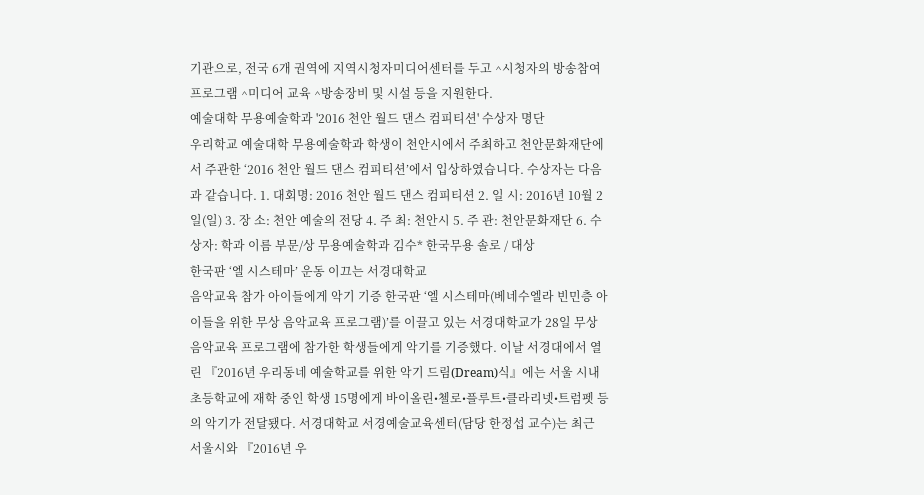기관으로, 전국 6개 권역에 지역시청자미디어센터를 두고 ^시청자의 방송참여 프로그램 ^미디어 교육 ^방송장비 및 시설 등을 지원한다.
예술대학 무용예술학과 '2016 천안 월드 댄스 컴피티션' 수상자 명단
우리학교 예술대학 무용예술학과 학생이 천안시에서 주최하고 천안문화재단에서 주관한 ‘2016 천안 월드 댄스 컴피티션’에서 입상하였습니다. 수상자는 다음과 같습니다. 1. 대회명: 2016 천안 월드 댄스 컴피티션 2. 일 시: 2016년 10월 2일(일) 3. 장 소: 천안 예술의 전당 4. 주 최: 천안시 5. 주 관: 천안문화재단 6. 수상자: 학과 이름 부문/상 무용예술학과 김수* 한국무용 솔로 / 대상
한국판 ‘엘 시스테마’ 운동 이끄는 서경대학교
음악교육 참가 아이들에게 악기 기증 한국판 ‘엘 시스테마(베네수엘라 빈민층 아이들을 위한 무상 음악교육 프로그램)’를 이끌고 있는 서경대학교가 28일 무상 음악교육 프로그램에 참가한 학생들에게 악기를 기증했다. 이날 서경대에서 열린 『2016년 우리동네 예술학교를 위한 악기 드림(Dream)식』에는 서울 시내 초등학교에 재학 중인 학생 15명에게 바이올린•첼로•플루트•클라리넷•트럼펫 등의 악기가 전달됐다. 서경대학교 서경예술교육센터(담당 한정섭 교수)는 최근 서울시와 『2016년 우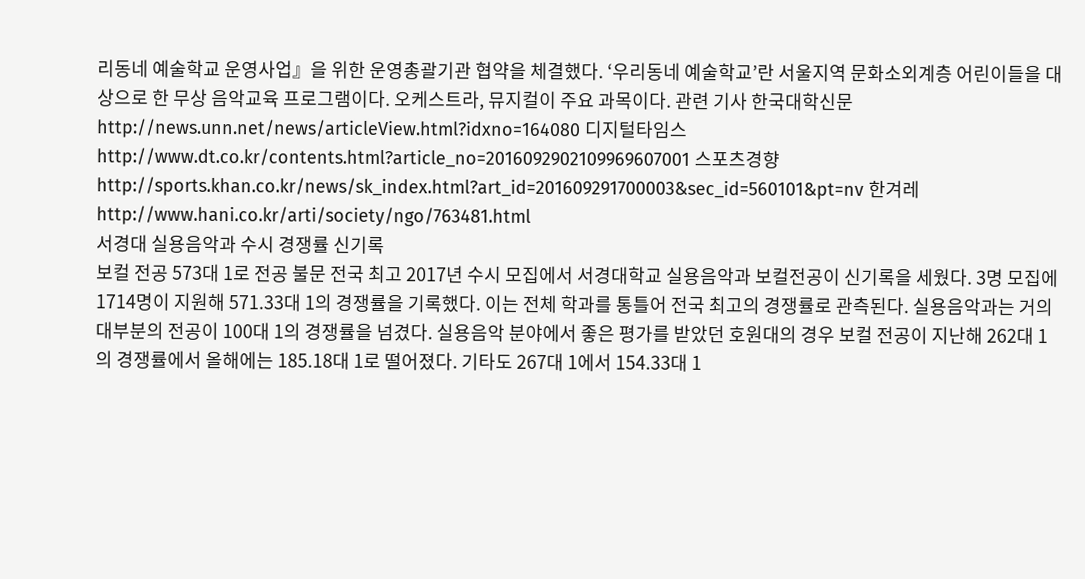리동네 예술학교 운영사업』을 위한 운영총괄기관 협약을 체결했다. ‘우리동네 예술학교’란 서울지역 문화소외계층 어린이들을 대상으로 한 무상 음악교육 프로그램이다. 오케스트라, 뮤지컬이 주요 과목이다. 관련 기사 한국대학신문 http://news.unn.net/news/articleView.html?idxno=164080 디지털타임스 http://www.dt.co.kr/contents.html?article_no=2016092902109969607001 스포츠경향 http://sports.khan.co.kr/news/sk_index.html?art_id=201609291700003&sec_id=560101&pt=nv 한겨레 http://www.hani.co.kr/arti/society/ngo/763481.html
서경대 실용음악과 수시 경쟁률 신기록
보컬 전공 573대 1로 전공 불문 전국 최고 2017년 수시 모집에서 서경대학교 실용음악과 보컬전공이 신기록을 세웠다. 3명 모집에 1714명이 지원해 571.33대 1의 경쟁률을 기록했다. 이는 전체 학과를 통틀어 전국 최고의 경쟁률로 관측된다. 실용음악과는 거의 대부분의 전공이 100대 1의 경쟁률을 넘겼다. 실용음악 분야에서 좋은 평가를 받았던 호원대의 경우 보컬 전공이 지난해 262대 1의 경쟁률에서 올해에는 185.18대 1로 떨어졌다. 기타도 267대 1에서 154.33대 1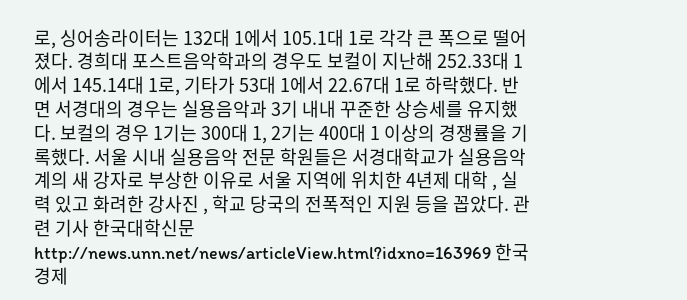로, 싱어송라이터는 132대 1에서 105.1대 1로 각각 큰 폭으로 떨어졌다. 경희대 포스트음악학과의 경우도 보컬이 지난해 252.33대 1에서 145.14대 1로, 기타가 53대 1에서 22.67대 1로 하락했다. 반면 서경대의 경우는 실용음악과 3기 내내 꾸준한 상승세를 유지했다. 보컬의 경우 1기는 300대 1, 2기는 400대 1 이상의 경쟁률을 기록했다. 서울 시내 실용음악 전문 학원들은 서경대학교가 실용음악계의 새 강자로 부상한 이유로 서울 지역에 위치한 4년제 대학 , 실력 있고 화려한 강사진 , 학교 당국의 전폭적인 지원 등을 꼽았다. 관련 기사 한국대학신문 http://news.unn.net/news/articleView.html?idxno=163969 한국경제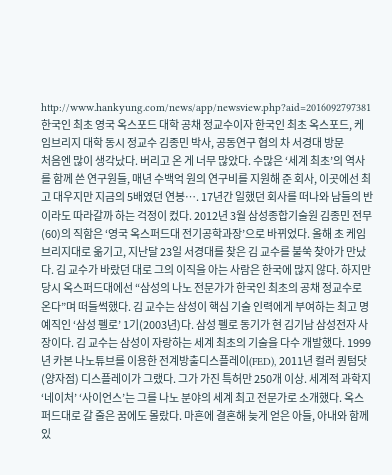http://www.hankyung.com/news/app/newsview.php?aid=2016092797381
한국인 최초 영국 옥스포드 대학 공채 정교수이자 한국인 최초 옥스포드, 케임브리지 대학 동시 정교수 김종민 박사, 공동연구 협의 차 서경대 방문
처음엔 많이 생각났다. 버리고 온 게 너무 많았다. 수많은 ‘세계 최초’의 역사를 함께 쓴 연구원들, 매년 수백억 원의 연구비를 지원해 준 회사, 이곳에선 최고 대우지만 지금의 5배였던 연봉…. 17년간 일했던 회사를 떠나와 남들의 반이라도 따라갈까 하는 걱정이 컸다. 2012년 3월 삼성종합기술원 김종민 전무(60)의 직함은 ‘영국 옥스퍼드대 전기공학과장’으로 바뀌었다. 올해 초 케임브리지대로 옮기고, 지난달 23일 서경대를 찾은 김 교수를 불쑥 찾아가 만났다. 김 교수가 바랐던 대로 그의 이직을 아는 사람은 한국에 많지 않다. 하지만 당시 옥스퍼드대에선 “삼성의 나노 전문가가 한국인 최초의 공채 정교수로 온다”며 떠들썩했다. 김 교수는 삼성이 핵심 기술 인력에게 부여하는 최고 명예직인 ‘삼성 펠로’ 1기(2003년)다. 삼성 펠로 동기가 현 김기남 삼성전자 사장이다. 김 교수는 삼성이 자랑하는 세계 최초의 기술을 다수 개발했다. 1999년 카본 나노튜브를 이용한 전계방출디스플레이(FED), 2011년 컬러 퀀텀닷(양자점) 디스플레이가 그랬다. 그가 가진 특허만 250개 이상. 세계적 과학지 ‘네이처’ ‘사이언스’는 그를 나노 분야의 세계 최고 전문가로 소개했다. 옥스퍼드대로 갈 줄은 꿈에도 몰랐다. 마흔에 결혼해 늦게 얻은 아들, 아내와 함께 있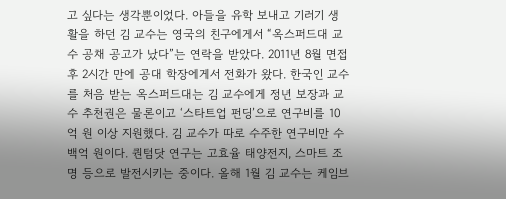고 싶다는 생각뿐이었다. 아들을 유학 보내고 기러기 생활을 하던 김 교수는 영국의 친구에게서 “옥스퍼드대 교수 공채 공고가 났다”는 연락을 받았다. 2011년 8월 면접 후 2시간 만에 공대 학장에게서 전화가 왔다. 한국인 교수를 처음 받는 옥스퍼드대는 김 교수에게 정년 보장과 교수 추천권은 물론이고 ‘스타트업 펀딩’으로 연구비를 10억 원 이상 지원했다. 김 교수가 따로 수주한 연구비만 수백억 원이다. 퀀텀닷 연구는 고효율 태양전지, 스마트 조명 등으로 발전시키는 중이다. 올해 1월 김 교수는 케임브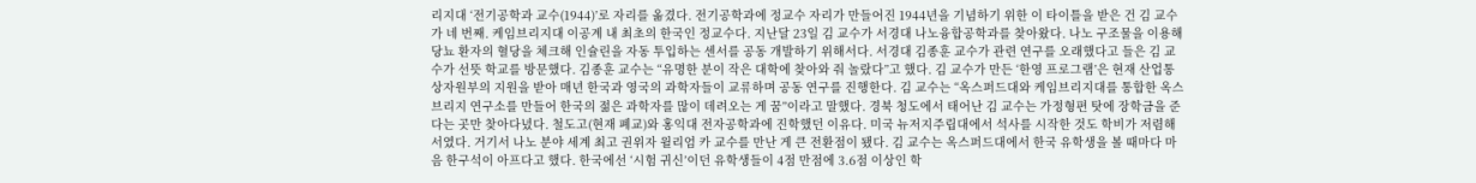리지대 ‘전기공학과 교수(1944)’로 자리를 옮겼다. 전기공학과에 정교수 자리가 만들어진 1944년을 기념하기 위한 이 타이틀을 받은 건 김 교수가 네 번째. 케임브리지대 이공계 내 최초의 한국인 정교수다. 지난달 23일 김 교수가 서경대 나노융합공학과를 찾아왔다. 나노 구조물을 이용해 당뇨 환자의 혈당을 체크해 인슐린을 자동 투입하는 센서를 공동 개발하기 위해서다. 서경대 김종훈 교수가 관련 연구를 오래했다고 들은 김 교수가 선뜻 학교를 방문했다. 김종훈 교수는 “유명한 분이 작은 대학에 찾아와 줘 놀랐다”고 했다. 김 교수가 만든 ‘한영 프로그램’은 현재 산업통상자원부의 지원을 받아 매년 한국과 영국의 과학자들이 교류하며 공동 연구를 진행한다. 김 교수는 “옥스퍼드대와 케임브리지대를 통합한 옥스브리지 연구소를 만들어 한국의 젊은 과학자를 많이 데려오는 게 꿈”이라고 말했다. 경북 청도에서 태어난 김 교수는 가정형편 탓에 장학금을 준다는 곳만 찾아다녔다. 철도고(현재 폐교)와 홍익대 전자공학과에 진학했던 이유다. 미국 뉴저지주립대에서 석사를 시작한 것도 학비가 저렴해서였다. 거기서 나노 분야 세계 최고 권위자 윌리엄 카 교수를 만난 게 큰 전환점이 됐다. 김 교수는 옥스퍼드대에서 한국 유학생을 볼 때마다 마음 한구석이 아프다고 했다. 한국에선 ‘시험 귀신’이던 유학생들이 4점 만점에 3.6점 이상인 학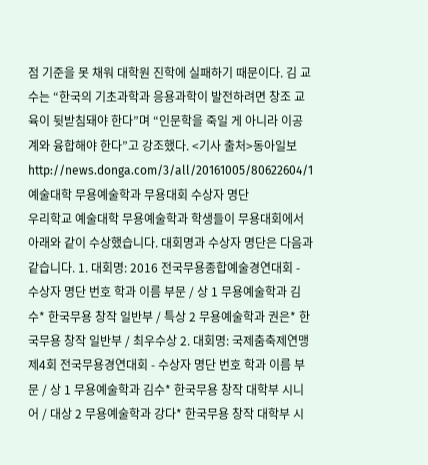점 기준을 못 채워 대학원 진학에 실패하기 때문이다. 김 교수는 “한국의 기초과학과 응용과학이 발전하려면 창조 교육이 뒷받침돼야 한다”며 “인문학을 죽일 게 아니라 이공계와 융합해야 한다”고 강조했다. <기사 출처>동아일보 http://news.donga.com/3/all/20161005/80622604/1
예술대학 무용예술학과 무용대회 수상자 명단
우리학교 예술대학 무용예술학과 학생들이 무용대회에서 아래와 같이 수상했습니다. 대회명과 수상자 명단은 다음과 같습니다. 1. 대회명: 2016 전국무용종합예술경연대회 - 수상자 명단 번호 학과 이름 부문 / 상 1 무용예술학과 김수* 한국무용 창작 일반부 / 특상 2 무용예술학과 권은* 한국무용 창작 일반부 / 최우수상 2. 대회명: 국제춤축제연맹 제4회 전국무용경연대회 - 수상자 명단 번호 학과 이름 부문 / 상 1 무용예술학과 김수* 한국무용 창작 대학부 시니어 / 대상 2 무용예술학과 강다* 한국무용 창작 대학부 시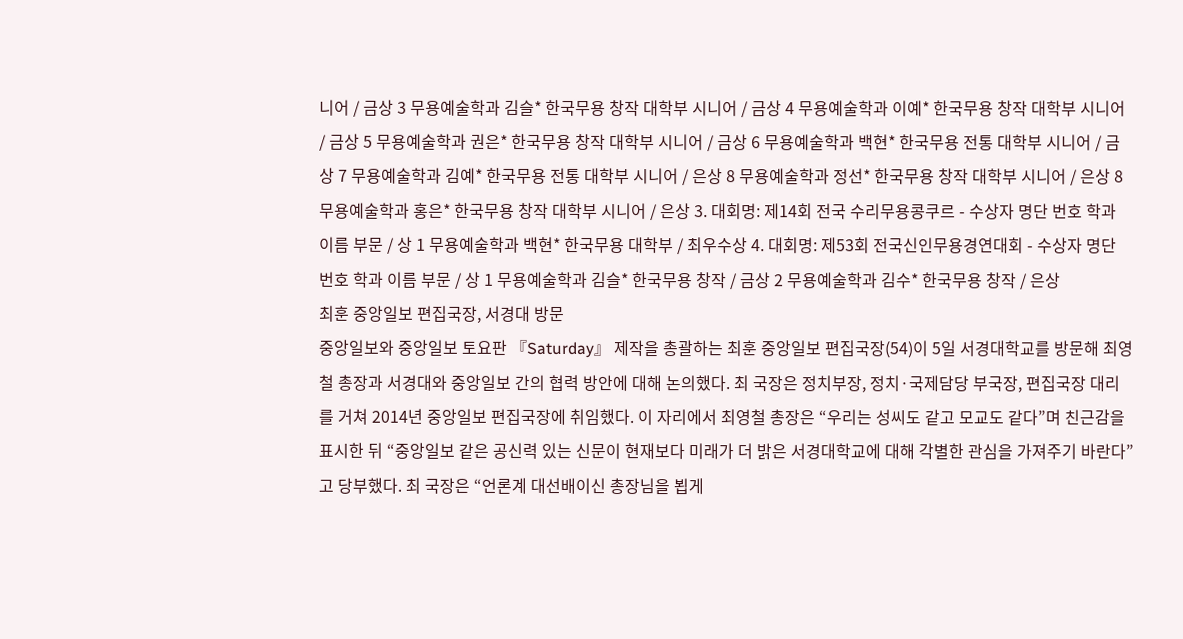니어 / 금상 3 무용예술학과 김슬* 한국무용 창작 대학부 시니어 / 금상 4 무용예술학과 이예* 한국무용 창작 대학부 시니어 / 금상 5 무용예술학과 권은* 한국무용 창작 대학부 시니어 / 금상 6 무용예술학과 백현* 한국무용 전통 대학부 시니어 / 금상 7 무용예술학과 김예* 한국무용 전통 대학부 시니어 / 은상 8 무용예술학과 정선* 한국무용 창작 대학부 시니어 / 은상 8 무용예술학과 홍은* 한국무용 창작 대학부 시니어 / 은상 3. 대회명: 제14회 전국 수리무용콩쿠르 - 수상자 명단 번호 학과 이름 부문 / 상 1 무용예술학과 백현* 한국무용 대학부 / 최우수상 4. 대회명: 제53회 전국신인무용경연대회 - 수상자 명단 번호 학과 이름 부문 / 상 1 무용예술학과 김슬* 한국무용 창작 / 금상 2 무용예술학과 김수* 한국무용 창작 / 은상
최훈 중앙일보 편집국장, 서경대 방문
중앙일보와 중앙일보 토요판 『Saturday』 제작을 총괄하는 최훈 중앙일보 편집국장(54)이 5일 서경대학교를 방문해 최영철 총장과 서경대와 중앙일보 간의 협력 방안에 대해 논의했다. 최 국장은 정치부장, 정치·국제담당 부국장, 편집국장 대리를 거쳐 2014년 중앙일보 편집국장에 취임했다. 이 자리에서 최영철 총장은 “우리는 성씨도 같고 모교도 같다”며 친근감을 표시한 뒤 “중앙일보 같은 공신력 있는 신문이 현재보다 미래가 더 밝은 서경대학교에 대해 각별한 관심을 가져주기 바란다”고 당부했다. 최 국장은 “언론계 대선배이신 총장님을 뵙게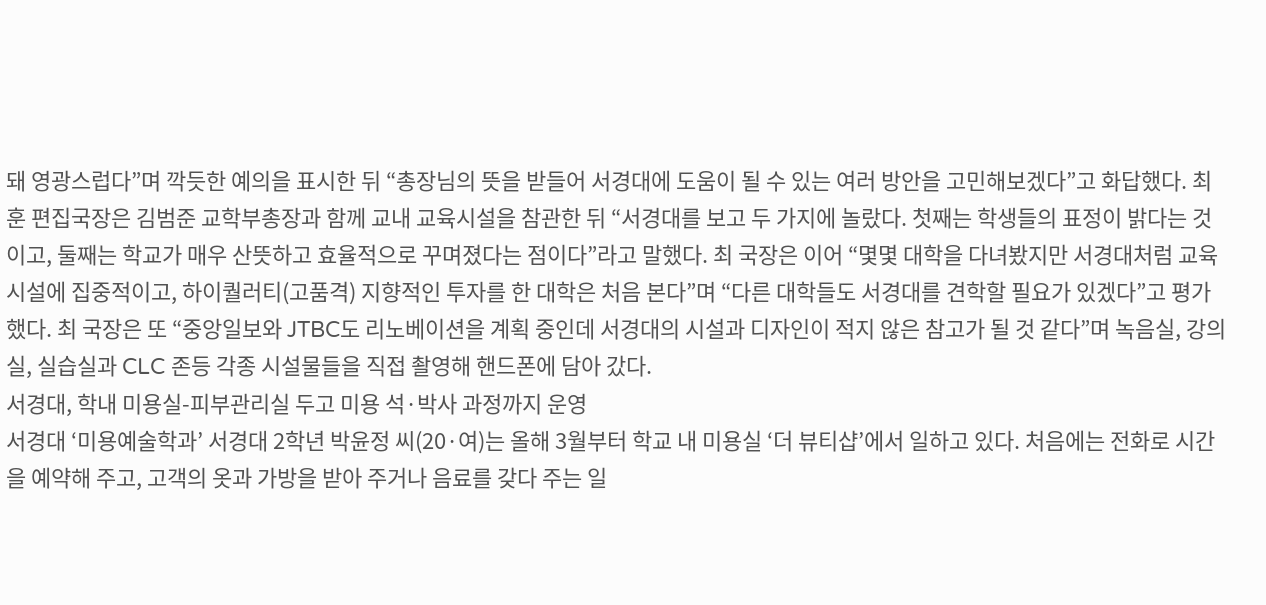돼 영광스럽다”며 깍듯한 예의을 표시한 뒤 “총장님의 뜻을 받들어 서경대에 도움이 될 수 있는 여러 방안을 고민해보겠다”고 화답했다. 최훈 편집국장은 김범준 교학부총장과 함께 교내 교육시설을 참관한 뒤 “서경대를 보고 두 가지에 놀랐다. 첫째는 학생들의 표정이 밝다는 것이고, 둘째는 학교가 매우 산뜻하고 효율적으로 꾸며졌다는 점이다”라고 말했다. 최 국장은 이어 “몇몇 대학을 다녀봤지만 서경대처럼 교육시설에 집중적이고, 하이퀄러티(고품격) 지향적인 투자를 한 대학은 처음 본다”며 “다른 대학들도 서경대를 견학할 필요가 있겠다”고 평가했다. 최 국장은 또 “중앙일보와 JTBC도 리노베이션을 계획 중인데 서경대의 시설과 디자인이 적지 않은 참고가 될 것 같다”며 녹음실, 강의실, 실습실과 CLC 존등 각종 시설물들을 직접 촬영해 핸드폰에 담아 갔다.
서경대, 학내 미용실-피부관리실 두고 미용 석·박사 과정까지 운영
서경대 ‘미용예술학과’ 서경대 2학년 박윤정 씨(20·여)는 올해 3월부터 학교 내 미용실 ‘더 뷰티샵’에서 일하고 있다. 처음에는 전화로 시간을 예약해 주고, 고객의 옷과 가방을 받아 주거나 음료를 갖다 주는 일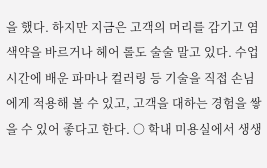을 했다. 하지만 지금은 고객의 머리를 감기고 염색약을 바르거나 헤어 롤도 술술 말고 있다. 수업 시간에 배운 파마나 컬러링 등 기술을 직접 손님에게 적용해 볼 수 있고, 고객을 대하는 경험을 쌓을 수 있어 좋다고 한다. ○ 학내 미용실에서 생생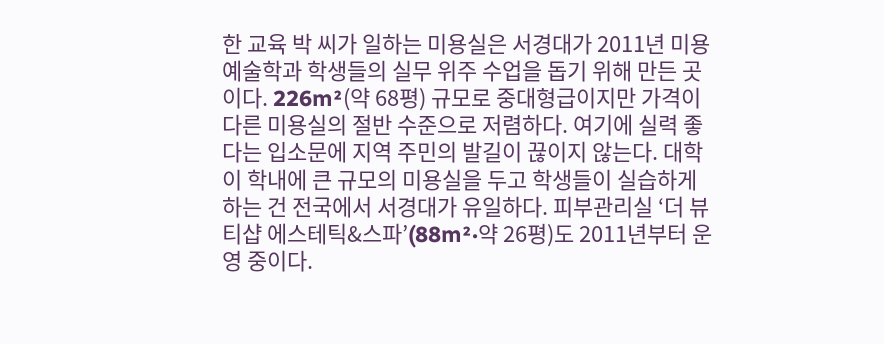한 교육 박 씨가 일하는 미용실은 서경대가 2011년 미용예술학과 학생들의 실무 위주 수업을 돕기 위해 만든 곳이다. 226m²(약 68평) 규모로 중대형급이지만 가격이 다른 미용실의 절반 수준으로 저렴하다. 여기에 실력 좋다는 입소문에 지역 주민의 발길이 끊이지 않는다. 대학이 학내에 큰 규모의 미용실을 두고 학생들이 실습하게 하는 건 전국에서 서경대가 유일하다. 피부관리실 ‘더 뷰티샵 에스테틱&스파’(88m²·약 26평)도 2011년부터 운영 중이다.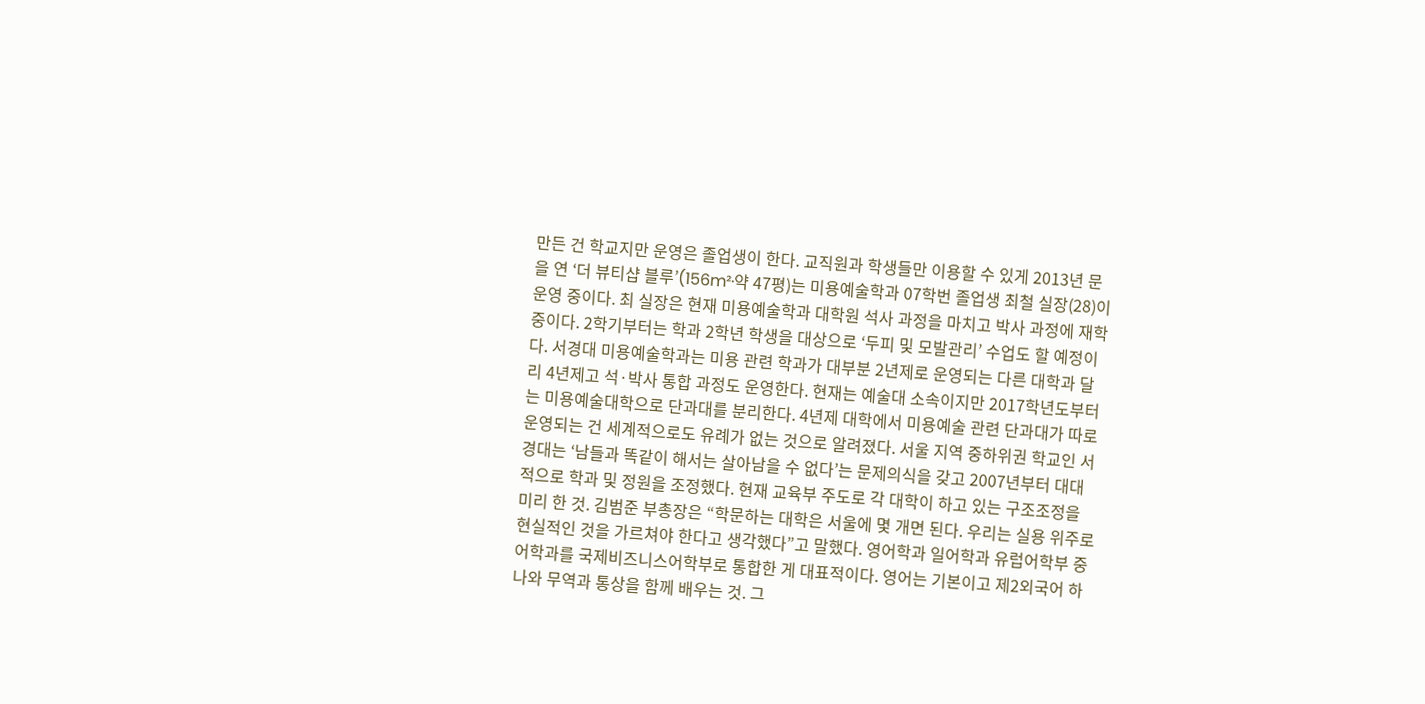만든 건 학교지만 운영은 졸업생이 한다. 교직원과 학생들만 이용할 수 있게 2013년 문을 연 ‘더 뷰티샵 블루’(156m²·약 47평)는 미용예술학과 07학번 졸업생 최철 실장(28)이 운영 중이다. 최 실장은 현재 미용예술학과 대학원 석사 과정을 마치고 박사 과정에 재학 중이다. 2학기부터는 학과 2학년 학생을 대상으로 ‘두피 및 모발관리’ 수업도 할 예정이다. 서경대 미용예술학과는 미용 관련 학과가 대부분 2년제로 운영되는 다른 대학과 달리 4년제고 석·박사 통합 과정도 운영한다. 현재는 예술대 소속이지만 2017학년도부터는 미용예술대학으로 단과대를 분리한다. 4년제 대학에서 미용예술 관련 단과대가 따로 운영되는 건 세계적으로도 유례가 없는 것으로 알려졌다. 서울 지역 중하위권 학교인 서경대는 ‘남들과 똑같이 해서는 살아남을 수 없다’는 문제의식을 갖고 2007년부터 대대적으로 학과 및 정원을 조정했다. 현재 교육부 주도로 각 대학이 하고 있는 구조조정을 미리 한 것. 김범준 부총장은 “학문하는 대학은 서울에 몇 개면 된다. 우리는 실용 위주로 현실적인 것을 가르쳐야 한다고 생각했다”고 말했다. 영어학과 일어학과 유럽어학부 중어학과를 국제비즈니스어학부로 통합한 게 대표적이다. 영어는 기본이고 제2외국어 하나와 무역과 통상을 함께 배우는 것. 그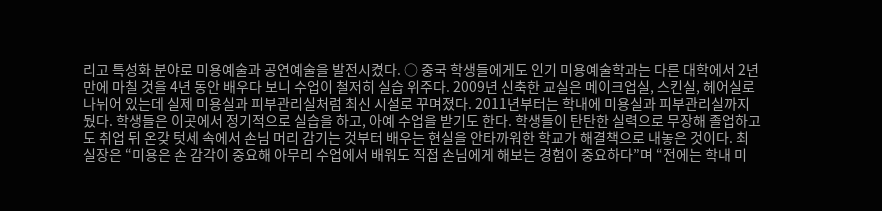리고 특성화 분야로 미용예술과 공연예술을 발전시켰다. ○ 중국 학생들에게도 인기 미용예술학과는 다른 대학에서 2년 만에 마칠 것을 4년 동안 배우다 보니 수업이 철저히 실습 위주다. 2009년 신축한 교실은 메이크업실, 스킨실, 헤어실로 나뉘어 있는데 실제 미용실과 피부관리실처럼 최신 시설로 꾸며졌다. 2011년부터는 학내에 미용실과 피부관리실까지 뒀다. 학생들은 이곳에서 정기적으로 실습을 하고, 아예 수업을 받기도 한다. 학생들이 탄탄한 실력으로 무장해 졸업하고도 취업 뒤 온갖 텃세 속에서 손님 머리 감기는 것부터 배우는 현실을 안타까워한 학교가 해결책으로 내놓은 것이다. 최 실장은 “미용은 손 감각이 중요해 아무리 수업에서 배워도 직접 손님에게 해보는 경험이 중요하다”며 “전에는 학내 미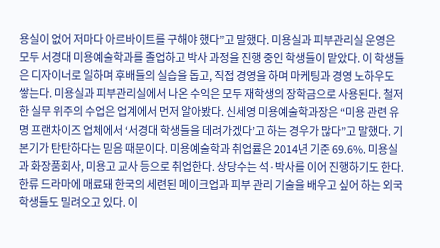용실이 없어 저마다 아르바이트를 구해야 했다”고 말했다. 미용실과 피부관리실 운영은 모두 서경대 미용예술학과를 졸업하고 박사 과정을 진행 중인 학생들이 맡았다. 이 학생들은 디자이너로 일하며 후배들의 실습을 돕고, 직접 경영을 하며 마케팅과 경영 노하우도 쌓는다. 미용실과 피부관리실에서 나온 수익은 모두 재학생의 장학금으로 사용된다. 철저한 실무 위주의 수업은 업계에서 먼저 알아봤다. 신세영 미용예술학과장은 “미용 관련 유명 프랜차이즈 업체에서 ‘서경대 학생들을 데려가겠다’고 하는 경우가 많다”고 말했다. 기본기가 탄탄하다는 믿음 때문이다. 미용예술학과 취업률은 2014년 기준 69.6%. 미용실과 화장품회사, 미용고 교사 등으로 취업한다. 상당수는 석·박사를 이어 진행하기도 한다. 한류 드라마에 매료돼 한국의 세련된 메이크업과 피부 관리 기술을 배우고 싶어 하는 외국 학생들도 밀려오고 있다. 이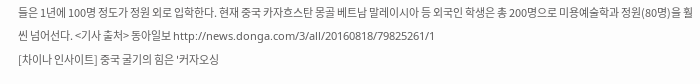들은 1년에 100명 정도가 정원 외로 입학한다. 현재 중국 카자흐스탄 몽골 베트남 말레이시아 등 외국인 학생은 총 200명으로 미용예술학과 정원(80명)을 훨씬 넘어선다. <기사 출처> 동아일보 http://news.donga.com/3/all/20160818/79825261/1
[차이나 인사이트] 중국 굴기의 힘은 '커자오싱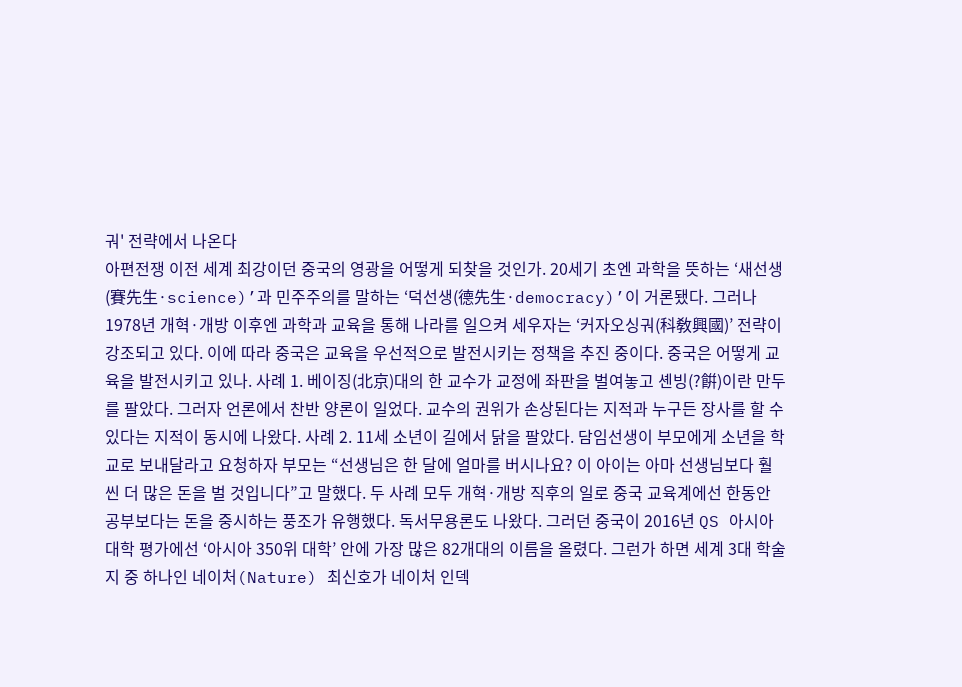궈' 전략에서 나온다
아편전쟁 이전 세계 최강이던 중국의 영광을 어떻게 되찾을 것인가. 20세기 초엔 과학을 뜻하는 ‘새선생(賽先生·science)’과 민주주의를 말하는 ‘덕선생(德先生·democracy)’이 거론됐다. 그러나 1978년 개혁·개방 이후엔 과학과 교육을 통해 나라를 일으켜 세우자는 ‘커자오싱궈(科敎興國)’ 전략이 강조되고 있다. 이에 따라 중국은 교육을 우선적으로 발전시키는 정책을 추진 중이다. 중국은 어떻게 교육을 발전시키고 있나. 사례 1. 베이징(北京)대의 한 교수가 교정에 좌판을 벌여놓고 셴빙(?餠)이란 만두를 팔았다. 그러자 언론에서 찬반 양론이 일었다. 교수의 권위가 손상된다는 지적과 누구든 장사를 할 수 있다는 지적이 동시에 나왔다. 사례 2. 11세 소년이 길에서 닭을 팔았다. 담임선생이 부모에게 소년을 학교로 보내달라고 요청하자 부모는 “선생님은 한 달에 얼마를 버시나요? 이 아이는 아마 선생님보다 훨씬 더 많은 돈을 벌 것입니다”고 말했다. 두 사례 모두 개혁·개방 직후의 일로 중국 교육계에선 한동안 공부보다는 돈을 중시하는 풍조가 유행했다. 독서무용론도 나왔다. 그러던 중국이 2016년 QS 아시아대학 평가에선 ‘아시아 350위 대학’ 안에 가장 많은 82개대의 이름을 올렸다. 그런가 하면 세계 3대 학술지 중 하나인 네이처(Nature) 최신호가 네이처 인덱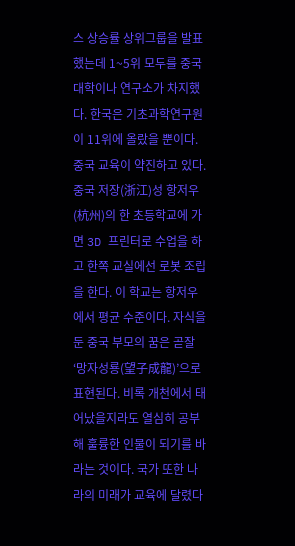스 상승률 상위그룹을 발표했는데 1~5위 모두를 중국 대학이나 연구소가 차지했다. 한국은 기초과학연구원이 11위에 올랐을 뿐이다. 중국 교육이 약진하고 있다. 중국 저장(浙江)성 항저우(杭州)의 한 초등학교에 가면 3D 프린터로 수업을 하고 한쪽 교실에선 로봇 조립을 한다. 이 학교는 항저우에서 평균 수준이다. 자식을 둔 중국 부모의 꿈은 곧잘 ‘망자성룡(望子成龍)’으로 표현된다. 비록 개천에서 태어났을지라도 열심히 공부해 훌륭한 인물이 되기를 바라는 것이다. 국가 또한 나라의 미래가 교육에 달렸다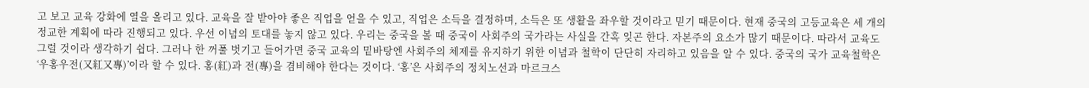고 보고 교육 강화에 열을 올리고 있다. 교육을 잘 받아야 좋은 직업을 얻을 수 있고, 직업은 소득을 결정하며, 소득은 또 생활을 좌우할 것이라고 믿기 때문이다. 현재 중국의 고등교육은 세 개의 정교한 계획에 따라 진행되고 있다. 우선 이념의 토대를 놓지 않고 있다. 우리는 중국을 볼 때 중국이 사회주의 국가라는 사실을 간혹 잊곤 한다. 자본주의 요소가 많기 때문이다. 따라서 교육도 그럴 것이라 생각하기 쉽다. 그러나 한 꺼풀 벗기고 들어가면 중국 교육의 밑바탕엔 사회주의 체제를 유지하기 위한 이념과 철학이 단단히 자리하고 있음을 알 수 있다. 중국의 국가 교육철학은 ‘우홍우전(又紅又專)’이라 할 수 있다. 홍(紅)과 전(專)을 겸비해야 한다는 것이다. ‘홍’은 사회주의 정치노선과 마르크스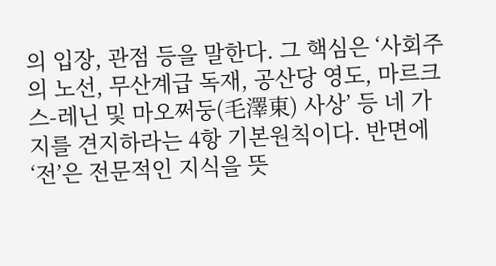의 입장, 관점 등을 말한다. 그 핵심은 ‘사회주의 노선, 무산계급 독재, 공산당 영도, 마르크스-레닌 및 마오쩌둥(毛澤東) 사상’ 등 네 가지를 견지하라는 4항 기본원칙이다. 반면에 ‘전’은 전문적인 지식을 뜻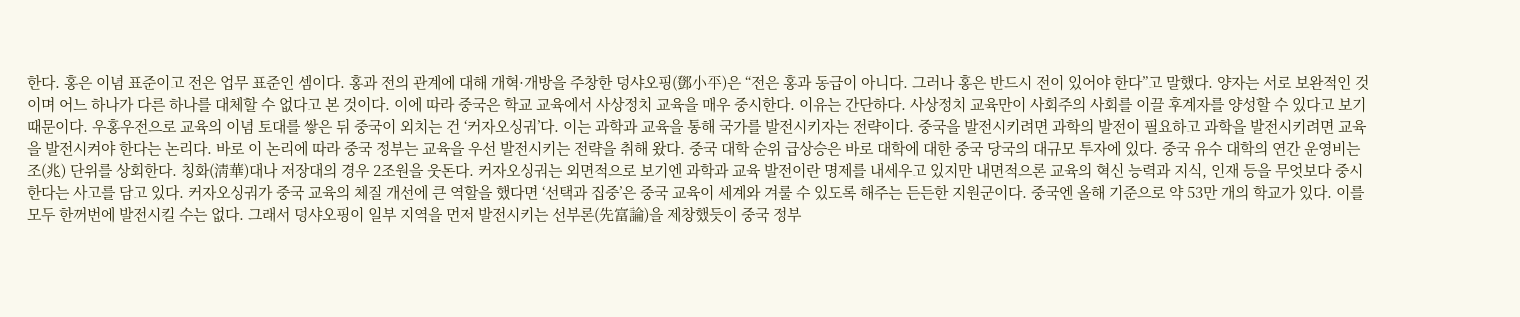한다. 홍은 이념 표준이고 전은 업무 표준인 셈이다. 홍과 전의 관계에 대해 개혁·개방을 주창한 덩샤오핑(鄧小平)은 “전은 홍과 동급이 아니다. 그러나 홍은 반드시 전이 있어야 한다”고 말했다. 양자는 서로 보완적인 것이며 어느 하나가 다른 하나를 대체할 수 없다고 본 것이다. 이에 따라 중국은 학교 교육에서 사상정치 교육을 매우 중시한다. 이유는 간단하다. 사상정치 교육만이 사회주의 사회를 이끌 후계자를 양성할 수 있다고 보기 때문이다. 우홍우전으로 교육의 이념 토대를 쌓은 뒤 중국이 외치는 건 ‘커자오싱궈’다. 이는 과학과 교육을 통해 국가를 발전시키자는 전략이다. 중국을 발전시키려면 과학의 발전이 필요하고 과학을 발전시키려면 교육을 발전시켜야 한다는 논리다. 바로 이 논리에 따라 중국 정부는 교육을 우선 발전시키는 전략을 취해 왔다. 중국 대학 순위 급상승은 바로 대학에 대한 중국 당국의 대규모 투자에 있다. 중국 유수 대학의 연간 운영비는 조(兆) 단위를 상회한다. 칭화(淸華)대나 저장대의 경우 2조원을 웃돈다. 커자오싱궈는 외면적으로 보기엔 과학과 교육 발전이란 명제를 내세우고 있지만 내면적으론 교육의 혁신 능력과 지식, 인재 등을 무엇보다 중시한다는 사고를 담고 있다. 커자오싱궈가 중국 교육의 체질 개선에 큰 역할을 했다면 ‘선택과 집중’은 중국 교육이 세계와 겨룰 수 있도록 해주는 든든한 지원군이다. 중국엔 올해 기준으로 약 53만 개의 학교가 있다. 이를 모두 한꺼번에 발전시킬 수는 없다. 그래서 덩샤오핑이 일부 지역을 먼저 발전시키는 선부론(先富論)을 제창했듯이 중국 정부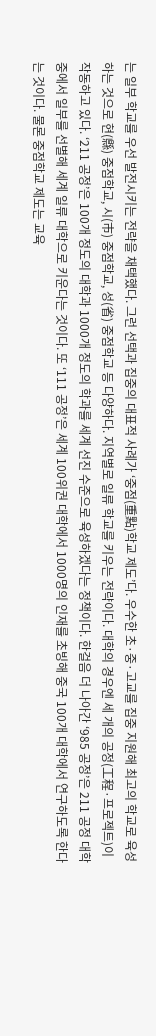는 일부 학교를 우선 발전시키는 전략을 채택했다. 그런 선택과 집중의 대표적 사례가 ‘중점(重點)학교 제도’다. 우수한 초·중·고교를 집중 지원해 최고의 학교로 육성하는 것으로 현(縣) 중점학교, 시(市) 중점학교, 성(省) 중점학교 등 다양하다. 지역별로 일류 학교를 키우는 전략이다. 대학의 경우엔 세 개의 공정(工程·프로젝트)이 작동하고 있다. ‘211 공정’은 100개 정도의 대학과 1000개 정도의 학과를 세계 선진 수준으로 육성하겠다는 정책이다. 한걸음 더 나아간 ‘985 공정’은 211 공정 대학 중에서 일부를 선별해 세계 일류 대학으로 키운다는 것이다. 또 ‘111 공정’은 세계 100위권 대학에서 1000명의 인재를 초빙해 중국 100개 대학에서 연구하도록 한다는 것이다. 물론 중점학교 제도는 교육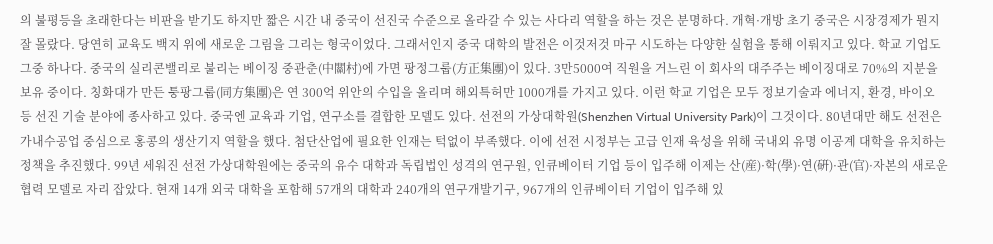의 불평등을 초래한다는 비판을 받기도 하지만 짧은 시간 내 중국이 선진국 수준으로 올라갈 수 있는 사다리 역할을 하는 것은 분명하다. 개혁·개방 초기 중국은 시장경제가 뭔지 잘 몰랐다. 당연히 교육도 백지 위에 새로운 그림을 그리는 형국이었다. 그래서인지 중국 대학의 발전은 이것저것 마구 시도하는 다양한 실험을 통해 이뤄지고 있다. 학교 기업도 그중 하나다. 중국의 실리콘밸리로 불리는 베이징 중관춘(中關村)에 가면 팡정그룹(方正集團)이 있다. 3만5000여 직원을 거느린 이 회사의 대주주는 베이징대로 70%의 지분을 보유 중이다. 칭화대가 만든 퉁팡그룹(同方集團)은 연 300억 위안의 수입을 올리며 해외특허만 1000개를 가지고 있다. 이런 학교 기업은 모두 정보기술과 에너지, 환경, 바이오 등 선진 기술 분야에 종사하고 있다. 중국엔 교육과 기업, 연구소를 결합한 모델도 있다. 선전의 가상대학원(Shenzhen Virtual University Park)이 그것이다. 80년대만 해도 선전은 가내수공업 중심으로 홍콩의 생산기지 역할을 했다. 첨단산업에 필요한 인재는 턱없이 부족했다. 이에 선전 시정부는 고급 인재 육성을 위해 국내외 유명 이공계 대학을 유치하는 정책을 추진했다. 99년 세워진 선전 가상대학원에는 중국의 유수 대학과 독립법인 성격의 연구원, 인큐베이터 기업 등이 입주해 이제는 산(産)·학(學)·연(硏)·관(官)·자본의 새로운 협력 모델로 자리 잡았다. 현재 14개 외국 대학을 포함해 57개의 대학과 240개의 연구개발기구, 967개의 인큐베이터 기업이 입주해 있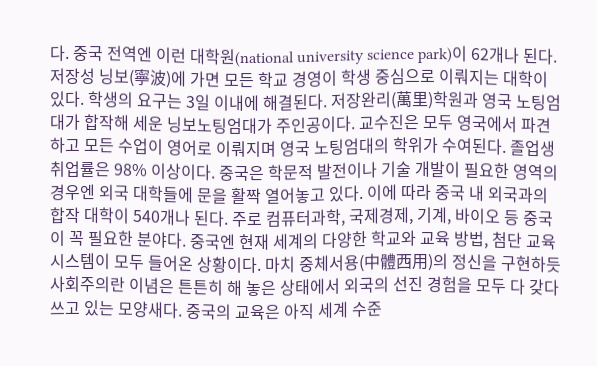다. 중국 전역엔 이런 대학원(national university science park)이 62개나 된다. 저장성 닝보(寧波)에 가면 모든 학교 경영이 학생 중심으로 이뤄지는 대학이 있다. 학생의 요구는 3일 이내에 해결된다. 저장완리(萬里)학원과 영국 노팅엄대가 합작해 세운 닝보노팅엄대가 주인공이다. 교수진은 모두 영국에서 파견하고 모든 수업이 영어로 이뤄지며 영국 노팅엄대의 학위가 수여된다. 졸업생 취업률은 98% 이상이다. 중국은 학문적 발전이나 기술 개발이 필요한 영역의 경우엔 외국 대학들에 문을 활짝 열어놓고 있다. 이에 따라 중국 내 외국과의 합작 대학이 540개나 된다. 주로 컴퓨터과학, 국제경제, 기계, 바이오 등 중국이 꼭 필요한 분야다. 중국엔 현재 세계의 다양한 학교와 교육 방법, 첨단 교육 시스템이 모두 들어온 상황이다. 마치 중체서용(中體西用)의 정신을 구현하듯 사회주의란 이념은 튼튼히 해 놓은 상태에서 외국의 선진 경험을 모두 다 갖다 쓰고 있는 모양새다. 중국의 교육은 아직 세계 수준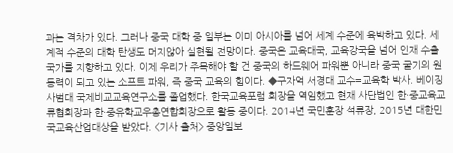과는 격차가 있다. 그러나 중국 대학 중 일부는 이미 아시아를 넘어 세계 수준에 육박하고 있다. 세계적 수준의 대학 탄생도 머지않아 실현될 전망이다. 중국은 교육대국, 교육강국을 넘어 인재 수출 국가를 지향하고 있다. 이제 우리가 주목해야 할 건 중국의 하드웨어 파워뿐 아니라 중국 굴기의 원동력이 되고 있는 소프트 파워, 즉 중국 교육의 힘이다. ◆구자억 서경대 교수=교육학 박사. 베이징사범대 국제비교교육연구소를 졸업했다. 한국교육포럼 회장을 역임했고 현재 사단법인 한·중교육교류협회장과 한·중유학교우총연합회장으로 활동 중이다. 2014년 국민훈장 석류장, 2015년 대한민국교육산업대상을 받았다. <기사 출처> 중앙일보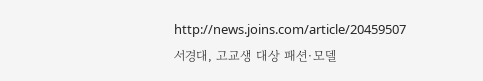http://news.joins.com/article/20459507
서경대, 고교생 대상 패션·모델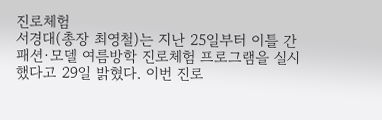진로체험
서경대(총장 최영철)는 지난 25일부터 이틀 간 패션·모델 여름방학 진로체험 프로그램을 실시했다고 29일 밝혔다. 이번 진로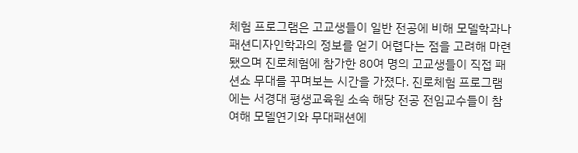체험 프로그램은 고교생들이 일반 전공에 비해 모델학과나 패션디자인학과의 정보를 얻기 어렵다는 점을 고려해 마련됐으며 진로체험에 참가한 80여 명의 고교생들이 직접 패션쇼 무대를 꾸며보는 시간을 가졌다. 진로체험 프로그램에는 서경대 평생교육원 소속 해당 전공 전임교수들이 참여해 모델연기와 무대패션에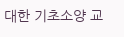대한 기초소양 교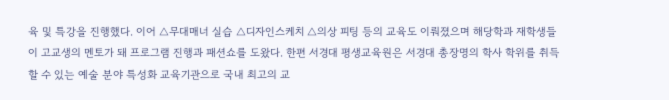육 및 특강을 진행했다. 이어 △무대매너 실습 △디자인스케치 △의상 피팅 등의 교육도 이뤄졌으며 해당학과 재학생들이 고교생의 멘토가 돼 프로그램 진행과 패션쇼를 도왔다. 한편 서경대 평생교육원은 서경대 총장명의 학사 학위를 취득할 수 있는 예술 분야 특성화 교육기관으로 국내 최고의 교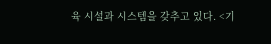육 시설과 시스템을 갖추고 있다. <기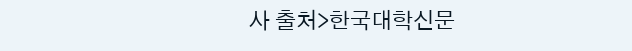사 출처>한국대학신문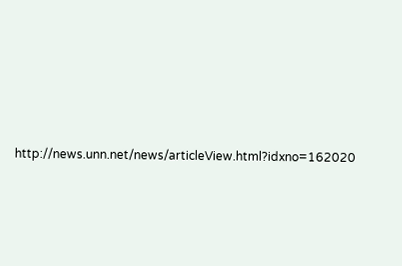http://news.unn.net/news/articleView.html?idxno=162020